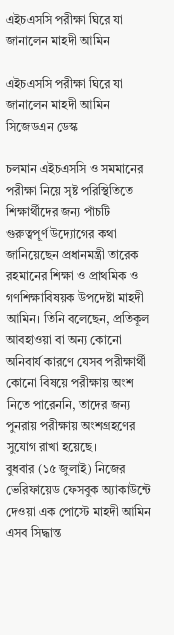এইচএসসি পরীক্ষা ঘিরে যা জানালেন মাহদী আমিন

এইচএসসি পরীক্ষা ঘিরে যা জানালেন মাহদী আমিন
সিজেডএন ডেস্ক

চলমান এইচএসসি ও সমমানের পরীক্ষা নিয়ে সৃষ্ট পরিস্থিতিতে শিক্ষার্থীদের জন্য পাঁচটি গুরুত্বপূর্ণ উদ্যোগের কথা জানিয়েছেন প্রধানমন্ত্রী তারেক রহমানের শিক্ষা ও প্রাথমিক ও গণশিক্ষাবিষয়ক উপদেষ্টা মাহদী আমিন। তিনি বলেছেন, প্রতিকূল আবহাওয়া বা অন্য কোনো অনিবার্য কারণে যেসব পরীক্ষার্থী কোনো বিষয়ে পরীক্ষায় অংশ নিতে পারেননি, তাদের জন্য পুনরায় পরীক্ষায় অংশগ্রহণের সুযোগ রাখা হয়েছে।
বুধবার (১৫ জুলাই) নিজের ভেরিফায়েড ফেসবুক অ্যাকাউন্টে দেওয়া এক পোস্টে মাহদী আমিন এসব সিদ্ধান্ত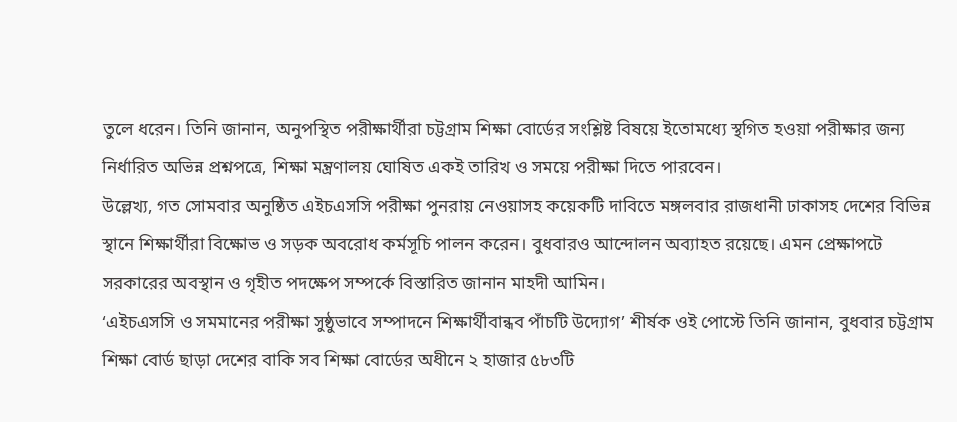তুলে ধরেন। তিনি জানান, অনুপস্থিত পরীক্ষার্থীরা চট্টগ্রাম শিক্ষা বোর্ডের সংশ্লিষ্ট বিষয়ে ইতোমধ্যে স্থগিত হওয়া পরীক্ষার জন্য নির্ধারিত অভিন্ন প্রশ্নপত্রে, শিক্ষা মন্ত্রণালয় ঘোষিত একই তারিখ ও সময়ে পরীক্ষা দিতে পারবেন।
উল্লেখ্য, গত সোমবার অনুষ্ঠিত এইচএসসি পরীক্ষা পুনরায় নেওয়াসহ কয়েকটি দাবিতে মঙ্গলবার রাজধানী ঢাকাসহ দেশের বিভিন্ন স্থানে শিক্ষার্থীরা বিক্ষোভ ও সড়ক অবরোধ কর্মসূচি পালন করেন। বুধবারও আন্দোলন অব্যাহত রয়েছে। এমন প্রেক্ষাপটে সরকারের অবস্থান ও গৃহীত পদক্ষেপ সম্পর্কে বিস্তারিত জানান মাহদী আমিন।
‘এইচএসসি ও সমমানের পরীক্ষা সুষ্ঠুভাবে সম্পাদনে শিক্ষার্থীবান্ধব পাঁচটি উদ্যোগ’ শীর্ষক ওই পোস্টে তিনি জানান, বুধবার চট্টগ্রাম শিক্ষা বোর্ড ছাড়া দেশের বাকি সব শিক্ষা বোর্ডের অধীনে ২ হাজার ৫৮৩টি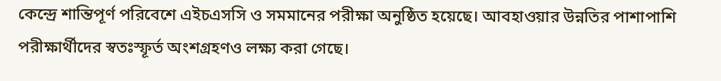কেন্দ্রে শান্তিপূর্ণ পরিবেশে এইচএসসি ও সমমানের পরীক্ষা অনুষ্ঠিত হয়েছে। আবহাওয়ার উন্নতির পাশাপাশি পরীক্ষার্থীদের স্বতঃস্ফূর্ত অংশগ্রহণও লক্ষ্য করা গেছে।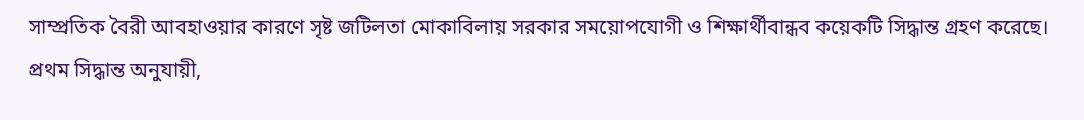সাম্প্রতিক বৈরী আবহাওয়ার কারণে সৃষ্ট জটিলতা মোকাবিলায় সরকার সময়োপযোগী ও শিক্ষার্থীবান্ধব কয়েকটি সিদ্ধান্ত গ্রহণ করেছে।
প্রথম সিদ্ধান্ত অনুযায়ী,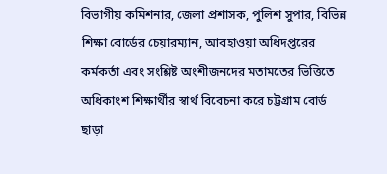বিভাগীয় কমিশনার, জেলা প্রশাসক, পুলিশ সুপার, বিভিন্ন শিক্ষা বোর্ডের চেয়ারম্যান, আবহাওয়া অধিদপ্তরের কর্মকর্তা এবং সংশ্লিষ্ট অংশীজনদের মতামতের ভিত্তিতে অধিকাংশ শিক্ষার্থীর স্বার্থ বিবেচনা করে চট্টগ্রাম বোর্ড ছাড়া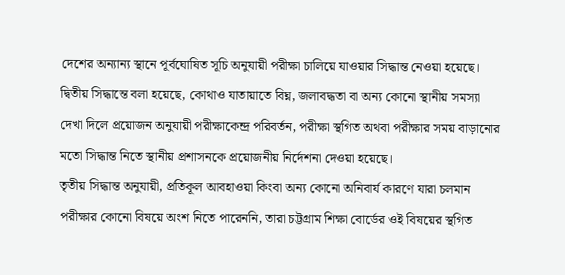দেশের অন্যান্য স্থানে পূর্বঘোষিত সূচি অনুযায়ী পরীক্ষা চালিয়ে যাওয়ার সিদ্ধান্ত নেওয়া হয়েছে।
দ্বিতীয় সিদ্ধান্তে বলা হয়েছে, কোথাও যাতায়াতে বিঘ্ন, জলাবদ্ধতা বা অন্য কোনো স্থানীয় সমস্যা দেখা দিলে প্রয়োজন অনুযায়ী পরীক্ষাকেন্দ্র পরিবর্তন, পরীক্ষা স্থগিত অথবা পরীক্ষার সময় বাড়ানোর মতো সিদ্ধান্ত নিতে স্থানীয় প্রশাসনকে প্রয়োজনীয় নির্দেশনা দেওয়া হয়েছে।
তৃতীয় সিদ্ধান্ত অনুযায়ী, প্রতিকূল আবহাওয়া কিংবা অন্য কোনো অনিবার্য কারণে যারা চলমান পরীক্ষার কোনো বিষয়ে অংশ নিতে পারেননি, তারা চট্টগ্রাম শিক্ষা বোর্ডের ওই বিষয়ের স্থগিত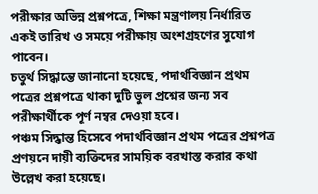পরীক্ষার অভিন্ন প্রশ্নপত্রে, শিক্ষা মন্ত্রণালয় নির্ধারিত একই তারিখ ও সময়ে পরীক্ষায় অংশগ্রহণের সুযোগ পাবেন।
চতুর্থ সিদ্ধান্তে জানানো হয়েছে, পদার্থবিজ্ঞান প্রথম পত্রের প্রশ্নপত্রে থাকা দুটি ভুল প্রশ্নের জন্য সব পরীক্ষার্থীকে পূর্ণ নম্বর দেওয়া হবে।
পঞ্চম সিদ্ধান্ত হিসেবে পদার্থবিজ্ঞান প্রথম পত্রের প্রশ্নপত্র প্রণয়নে দায়ী ব্যক্তিদের সাময়িক বরখাস্ত করার কথা উল্লেখ করা হয়েছে।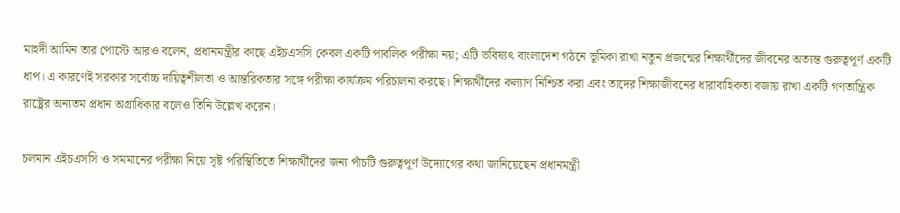মাহদী আমিন তার পোস্টে আরও বলেন, প্রধানমন্ত্রীর কাছে এইচএসসি কেবল একটি পাবলিক পরীক্ষা নয়; এটি ভবিষ্যৎ বাংলাদেশ গঠনে ভূমিকা রাখা নতুন প্রজন্মের শিক্ষার্থীদের জীবনের অত্যন্ত গুরুত্বপূর্ণ একটি ধাপ। এ কারণেই সরকার সর্বোচ্চ দায়িত্বশীলতা ও আন্তরিকতার সঙ্গে পরীক্ষা কার্যক্রম পরিচালনা করছে। শিক্ষার্থীদের কল্যাণ নিশ্চিত করা এবং তাদের শিক্ষাজীবনের ধারাবাহিকতা বজায় রাখা একটি গণতান্ত্রিক রাষ্ট্রের অন্যতম প্রধান অগ্রাধিকার বলেও তিনি উল্লেখ করেন।

চলমান এইচএসসি ও সমমানের পরীক্ষা নিয়ে সৃষ্ট পরিস্থিতিতে শিক্ষার্থীদের জন্য পাঁচটি গুরুত্বপূর্ণ উদ্যোগের কথা জানিয়েছেন প্রধানমন্ত্রী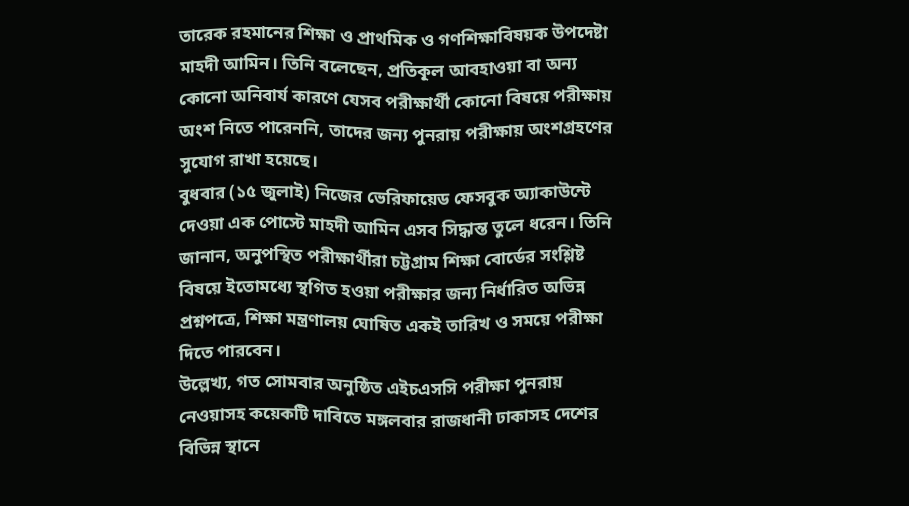তারেক রহমানের শিক্ষা ও প্রাথমিক ও গণশিক্ষাবিষয়ক উপদেষ্টা মাহদী আমিন। তিনি বলেছেন, প্রতিকূল আবহাওয়া বা অন্য কোনো অনিবার্য কারণে যেসব পরীক্ষার্থী কোনো বিষয়ে পরীক্ষায় অংশ নিতে পারেননি, তাদের জন্য পুনরায় পরীক্ষায় অংশগ্রহণের সুযোগ রাখা হয়েছে।
বুধবার (১৫ জুলাই) নিজের ভেরিফায়েড ফেসবুক অ্যাকাউন্টে দেওয়া এক পোস্টে মাহদী আমিন এসব সিদ্ধান্ত তুলে ধরেন। তিনি জানান, অনুপস্থিত পরীক্ষার্থীরা চট্টগ্রাম শিক্ষা বোর্ডের সংশ্লিষ্ট বিষয়ে ইতোমধ্যে স্থগিত হওয়া পরীক্ষার জন্য নির্ধারিত অভিন্ন প্রশ্নপত্রে, শিক্ষা মন্ত্রণালয় ঘোষিত একই তারিখ ও সময়ে পরীক্ষা দিতে পারবেন।
উল্লেখ্য, গত সোমবার অনুষ্ঠিত এইচএসসি পরীক্ষা পুনরায় নেওয়াসহ কয়েকটি দাবিতে মঙ্গলবার রাজধানী ঢাকাসহ দেশের বিভিন্ন স্থানে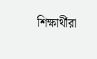শিক্ষার্থীরা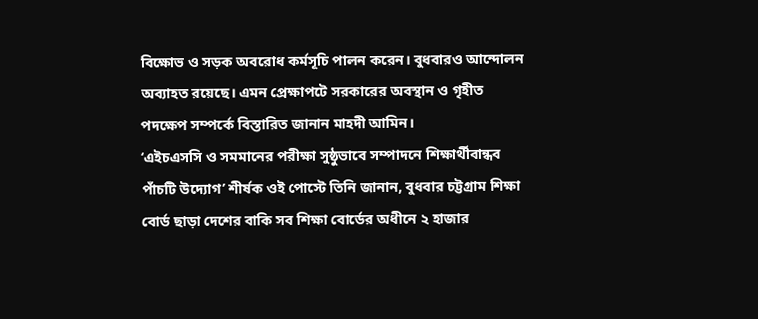বিক্ষোভ ও সড়ক অবরোধ কর্মসূচি পালন করেন। বুধবারও আন্দোলন অব্যাহত রয়েছে। এমন প্রেক্ষাপটে সরকারের অবস্থান ও গৃহীত পদক্ষেপ সম্পর্কে বিস্তারিত জানান মাহদী আমিন।
‘এইচএসসি ও সমমানের পরীক্ষা সুষ্ঠুভাবে সম্পাদনে শিক্ষার্থীবান্ধব পাঁচটি উদ্যোগ’ শীর্ষক ওই পোস্টে তিনি জানান, বুধবার চট্টগ্রাম শিক্ষা বোর্ড ছাড়া দেশের বাকি সব শিক্ষা বোর্ডের অধীনে ২ হাজার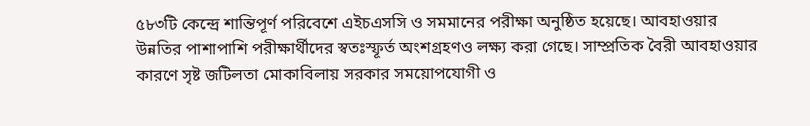৫৮৩টি কেন্দ্রে শান্তিপূর্ণ পরিবেশে এইচএসসি ও সমমানের পরীক্ষা অনুষ্ঠিত হয়েছে। আবহাওয়ার উন্নতির পাশাপাশি পরীক্ষার্থীদের স্বতঃস্ফূর্ত অংশগ্রহণও লক্ষ্য করা গেছে। সাম্প্রতিক বৈরী আবহাওয়ার কারণে সৃষ্ট জটিলতা মোকাবিলায় সরকার সময়োপযোগী ও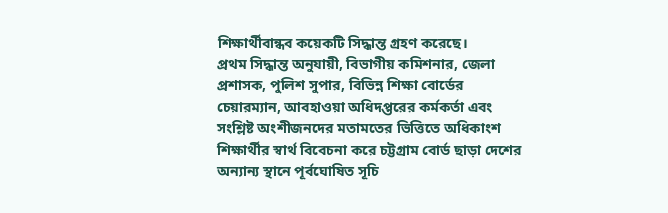শিক্ষার্থীবান্ধব কয়েকটি সিদ্ধান্ত গ্রহণ করেছে।
প্রথম সিদ্ধান্ত অনুযায়ী, বিভাগীয় কমিশনার, জেলা প্রশাসক, পুলিশ সুপার, বিভিন্ন শিক্ষা বোর্ডের চেয়ারম্যান, আবহাওয়া অধিদপ্তরের কর্মকর্তা এবং সংশ্লিষ্ট অংশীজনদের মতামতের ভিত্তিতে অধিকাংশ শিক্ষার্থীর স্বার্থ বিবেচনা করে চট্টগ্রাম বোর্ড ছাড়া দেশের অন্যান্য স্থানে পূর্বঘোষিত সূচি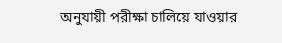অনুযায়ী পরীক্ষা চালিয়ে যাওয়ার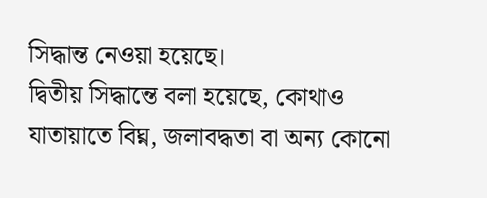সিদ্ধান্ত নেওয়া হয়েছে।
দ্বিতীয় সিদ্ধান্তে বলা হয়েছে, কোথাও যাতায়াতে বিঘ্ন, জলাবদ্ধতা বা অন্য কোনো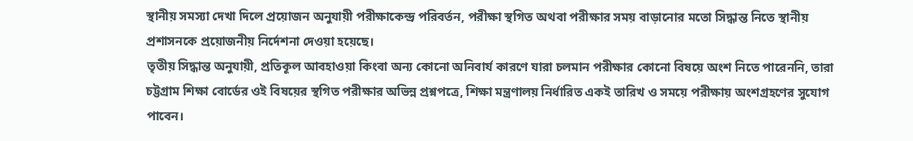স্থানীয় সমস্যা দেখা দিলে প্রয়োজন অনুযায়ী পরীক্ষাকেন্দ্র পরিবর্তন, পরীক্ষা স্থগিত অথবা পরীক্ষার সময় বাড়ানোর মতো সিদ্ধান্ত নিতে স্থানীয় প্রশাসনকে প্রয়োজনীয় নির্দেশনা দেওয়া হয়েছে।
তৃতীয় সিদ্ধান্ত অনুযায়ী, প্রতিকূল আবহাওয়া কিংবা অন্য কোনো অনিবার্য কারণে যারা চলমান পরীক্ষার কোনো বিষয়ে অংশ নিতে পারেননি, তারা চট্টগ্রাম শিক্ষা বোর্ডের ওই বিষয়ের স্থগিত পরীক্ষার অভিন্ন প্রশ্নপত্রে, শিক্ষা মন্ত্রণালয় নির্ধারিত একই তারিখ ও সময়ে পরীক্ষায় অংশগ্রহণের সুযোগ পাবেন।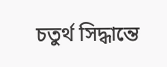চতুর্থ সিদ্ধান্তে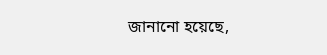জানানো হয়েছে,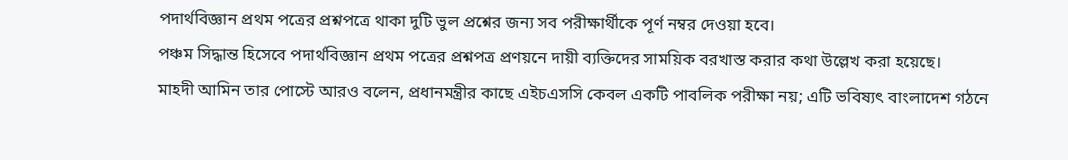পদার্থবিজ্ঞান প্রথম পত্রের প্রশ্নপত্রে থাকা দুটি ভুল প্রশ্নের জন্য সব পরীক্ষার্থীকে পূর্ণ নম্বর দেওয়া হবে।
পঞ্চম সিদ্ধান্ত হিসেবে পদার্থবিজ্ঞান প্রথম পত্রের প্রশ্নপত্র প্রণয়নে দায়ী ব্যক্তিদের সাময়িক বরখাস্ত করার কথা উল্লেখ করা হয়েছে।
মাহদী আমিন তার পোস্টে আরও বলেন, প্রধানমন্ত্রীর কাছে এইচএসসি কেবল একটি পাবলিক পরীক্ষা নয়; এটি ভবিষ্যৎ বাংলাদেশ গঠনে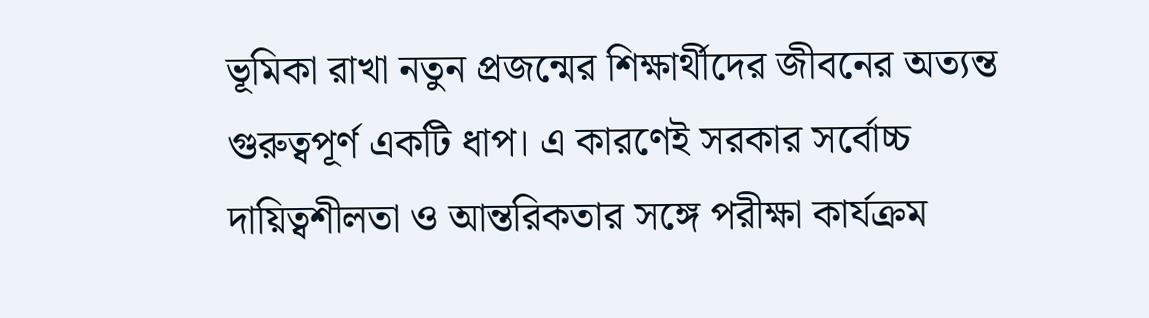ভূমিকা রাখা নতুন প্রজন্মের শিক্ষার্থীদের জীবনের অত্যন্ত গুরুত্বপূর্ণ একটি ধাপ। এ কারণেই সরকার সর্বোচ্চ দায়িত্বশীলতা ও আন্তরিকতার সঙ্গে পরীক্ষা কার্যক্রম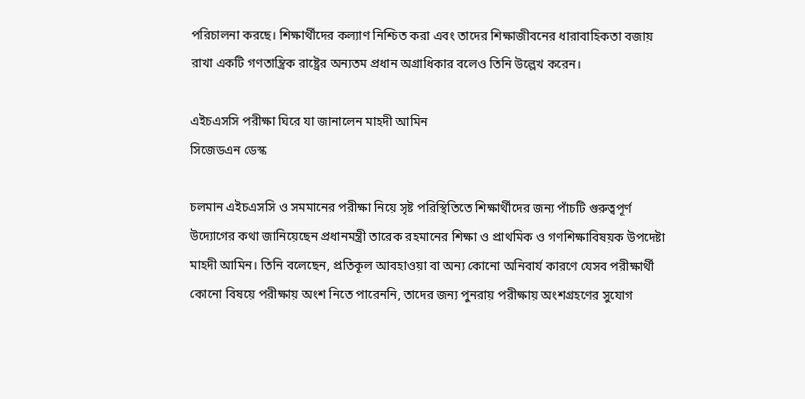পরিচালনা করছে। শিক্ষার্থীদের কল্যাণ নিশ্চিত করা এবং তাদের শিক্ষাজীবনের ধারাবাহিকতা বজায় রাখা একটি গণতান্ত্রিক রাষ্ট্রের অন্যতম প্রধান অগ্রাধিকার বলেও তিনি উল্লেখ করেন।

এইচএসসি পরীক্ষা ঘিরে যা জানালেন মাহদী আমিন
সিজেডএন ডেস্ক

চলমান এইচএসসি ও সমমানের পরীক্ষা নিয়ে সৃষ্ট পরিস্থিতিতে শিক্ষার্থীদের জন্য পাঁচটি গুরুত্বপূর্ণ উদ্যোগের কথা জানিয়েছেন প্রধানমন্ত্রী তারেক রহমানের শিক্ষা ও প্রাথমিক ও গণশিক্ষাবিষয়ক উপদেষ্টা মাহদী আমিন। তিনি বলেছেন, প্রতিকূল আবহাওয়া বা অন্য কোনো অনিবার্য কারণে যেসব পরীক্ষার্থী কোনো বিষয়ে পরীক্ষায় অংশ নিতে পারেননি, তাদের জন্য পুনরায় পরীক্ষায় অংশগ্রহণের সুযোগ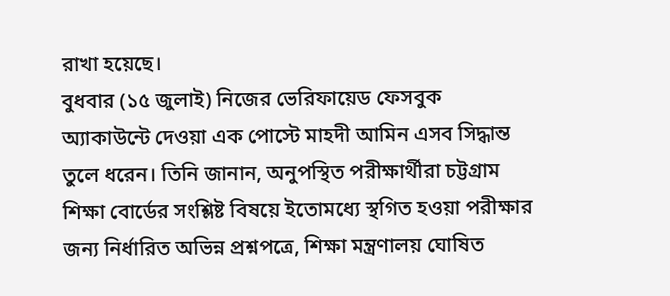রাখা হয়েছে।
বুধবার (১৫ জুলাই) নিজের ভেরিফায়েড ফেসবুক অ্যাকাউন্টে দেওয়া এক পোস্টে মাহদী আমিন এসব সিদ্ধান্ত তুলে ধরেন। তিনি জানান, অনুপস্থিত পরীক্ষার্থীরা চট্টগ্রাম শিক্ষা বোর্ডের সংশ্লিষ্ট বিষয়ে ইতোমধ্যে স্থগিত হওয়া পরীক্ষার জন্য নির্ধারিত অভিন্ন প্রশ্নপত্রে, শিক্ষা মন্ত্রণালয় ঘোষিত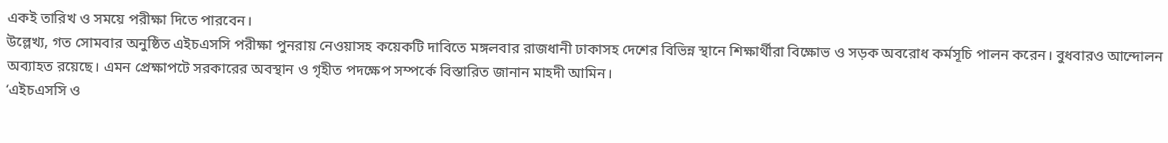একই তারিখ ও সময়ে পরীক্ষা দিতে পারবেন।
উল্লেখ্য, গত সোমবার অনুষ্ঠিত এইচএসসি পরীক্ষা পুনরায় নেওয়াসহ কয়েকটি দাবিতে মঙ্গলবার রাজধানী ঢাকাসহ দেশের বিভিন্ন স্থানে শিক্ষার্থীরা বিক্ষোভ ও সড়ক অবরোধ কর্মসূচি পালন করেন। বুধবারও আন্দোলন অব্যাহত রয়েছে। এমন প্রেক্ষাপটে সরকারের অবস্থান ও গৃহীত পদক্ষেপ সম্পর্কে বিস্তারিত জানান মাহদী আমিন।
‘এইচএসসি ও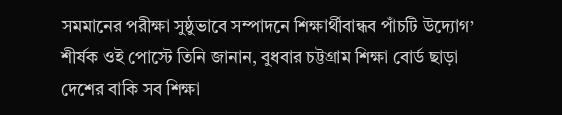সমমানের পরীক্ষা সুষ্ঠুভাবে সম্পাদনে শিক্ষার্থীবান্ধব পাঁচটি উদ্যোগ’ শীর্ষক ওই পোস্টে তিনি জানান, বুধবার চট্টগ্রাম শিক্ষা বোর্ড ছাড়া দেশের বাকি সব শিক্ষা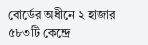বোর্ডের অধীনে ২ হাজার ৫৮৩টি কেন্দ্রে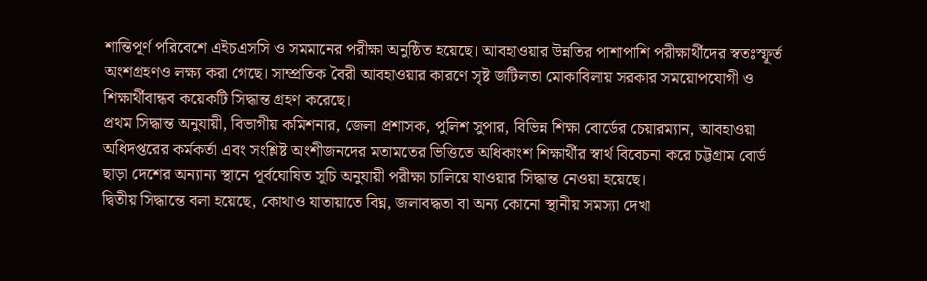শান্তিপূর্ণ পরিবেশে এইচএসসি ও সমমানের পরীক্ষা অনুষ্ঠিত হয়েছে। আবহাওয়ার উন্নতির পাশাপাশি পরীক্ষার্থীদের স্বতঃস্ফূর্ত অংশগ্রহণও লক্ষ্য করা গেছে। সাম্প্রতিক বৈরী আবহাওয়ার কারণে সৃষ্ট জটিলতা মোকাবিলায় সরকার সময়োপযোগী ও শিক্ষার্থীবান্ধব কয়েকটি সিদ্ধান্ত গ্রহণ করেছে।
প্রথম সিদ্ধান্ত অনুযায়ী, বিভাগীয় কমিশনার, জেলা প্রশাসক, পুলিশ সুপার, বিভিন্ন শিক্ষা বোর্ডের চেয়ারম্যান, আবহাওয়া অধিদপ্তরের কর্মকর্তা এবং সংশ্লিষ্ট অংশীজনদের মতামতের ভিত্তিতে অধিকাংশ শিক্ষার্থীর স্বার্থ বিবেচনা করে চট্টগ্রাম বোর্ড ছাড়া দেশের অন্যান্য স্থানে পূর্বঘোষিত সূচি অনুযায়ী পরীক্ষা চালিয়ে যাওয়ার সিদ্ধান্ত নেওয়া হয়েছে।
দ্বিতীয় সিদ্ধান্তে বলা হয়েছে, কোথাও যাতায়াতে বিঘ্ন, জলাবদ্ধতা বা অন্য কোনো স্থানীয় সমস্যা দেখা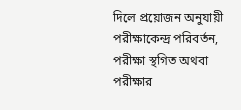দিলে প্রয়োজন অনুযায়ী পরীক্ষাকেন্দ্র পরিবর্তন, পরীক্ষা স্থগিত অথবা পরীক্ষার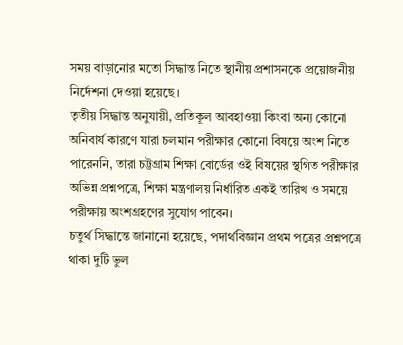সময় বাড়ানোর মতো সিদ্ধান্ত নিতে স্থানীয় প্রশাসনকে প্রয়োজনীয় নির্দেশনা দেওয়া হয়েছে।
তৃতীয় সিদ্ধান্ত অনুযায়ী, প্রতিকূল আবহাওয়া কিংবা অন্য কোনো অনিবার্য কারণে যারা চলমান পরীক্ষার কোনো বিষয়ে অংশ নিতে পারেননি, তারা চট্টগ্রাম শিক্ষা বোর্ডের ওই বিষয়ের স্থগিত পরীক্ষার অভিন্ন প্রশ্নপত্রে, শিক্ষা মন্ত্রণালয় নির্ধারিত একই তারিখ ও সময়ে পরীক্ষায় অংশগ্রহণের সুযোগ পাবেন।
চতুর্থ সিদ্ধান্তে জানানো হয়েছে, পদার্থবিজ্ঞান প্রথম পত্রের প্রশ্নপত্রে থাকা দুটি ভুল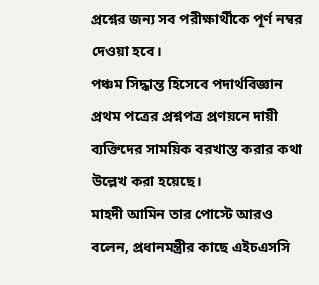প্রশ্নের জন্য সব পরীক্ষার্থীকে পূর্ণ নম্বর দেওয়া হবে।
পঞ্চম সিদ্ধান্ত হিসেবে পদার্থবিজ্ঞান প্রথম পত্রের প্রশ্নপত্র প্রণয়নে দায়ী ব্যক্তিদের সাময়িক বরখাস্ত করার কথা উল্লেখ করা হয়েছে।
মাহদী আমিন তার পোস্টে আরও বলেন, প্রধানমন্ত্রীর কাছে এইচএসসি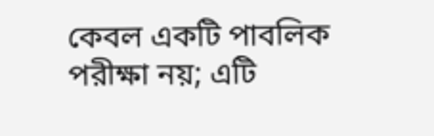কেবল একটি পাবলিক পরীক্ষা নয়; এটি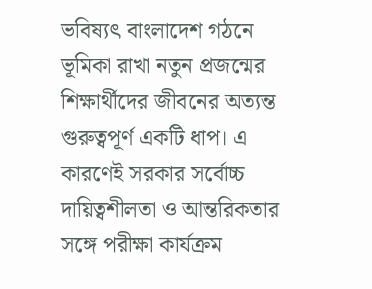ভবিষ্যৎ বাংলাদেশ গঠনে ভূমিকা রাখা নতুন প্রজন্মের শিক্ষার্থীদের জীবনের অত্যন্ত গুরুত্বপূর্ণ একটি ধাপ। এ কারণেই সরকার সর্বোচ্চ দায়িত্বশীলতা ও আন্তরিকতার সঙ্গে পরীক্ষা কার্যক্রম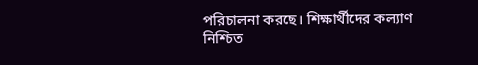পরিচালনা করছে। শিক্ষার্থীদের কল্যাণ নিশ্চিত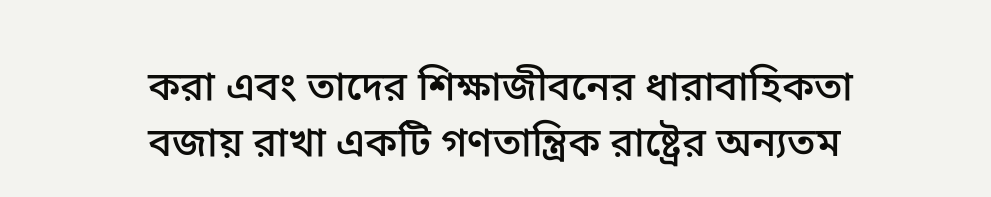করা এবং তাদের শিক্ষাজীবনের ধারাবাহিকতা বজায় রাখা একটি গণতান্ত্রিক রাষ্ট্রের অন্যতম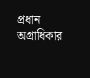প্রধান অগ্রাধিকার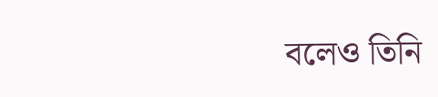বলেও তিনি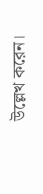উল্লেখ করেন।